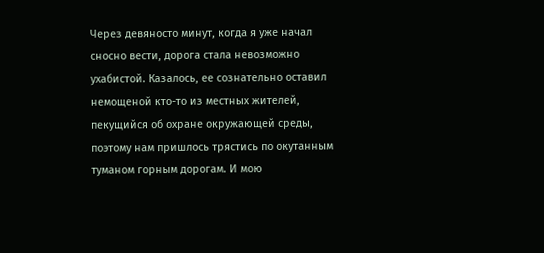Через девяносто минут, когда я уже начал сносно вести, дорога стала невозможно ухабистой. Казалось, ее сознательно оставил немощеной кто-то из местных жителей, пекущийся об охране окружающей среды, поэтому нам пришлось трястись по окутанным туманом горным дорогам. И мою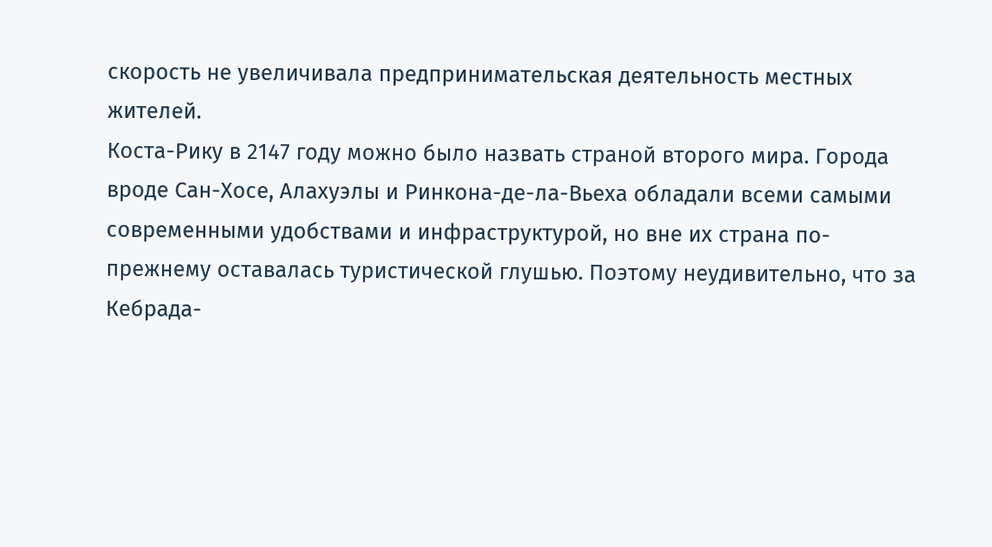скорость не увеличивала предпринимательская деятельность местных жителей.
Коста-Рику в 2147 году можно было назвать страной второго мира. Города вроде Сан-Хосе, Алахуэлы и Ринкона-де-ла-Вьеха обладали всеми самыми современными удобствами и инфраструктурой, но вне их страна по-прежнему оставалась туристической глушью. Поэтому неудивительно, что за Кебрада-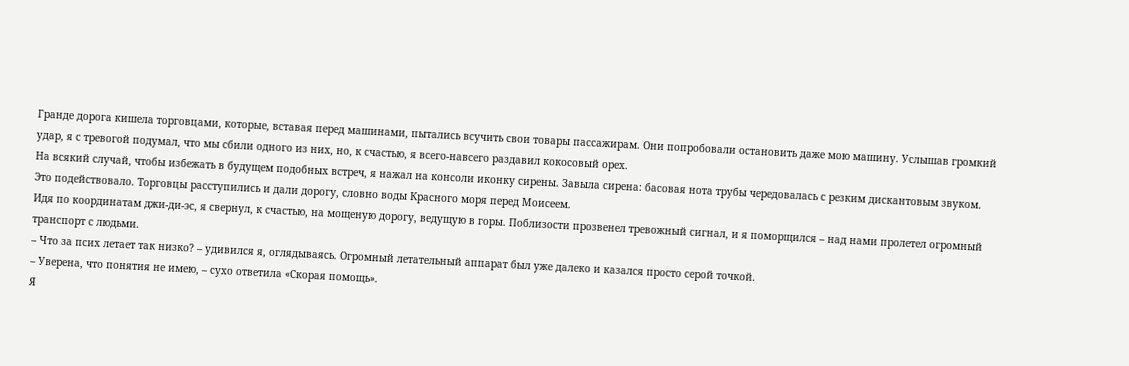Гранде дорога кишела торговцами, которые, вставая перед машинами, пытались всучить свои товары пассажирам. Они попробовали остановить даже мою машину. Услышав громкий удар, я с тревогой подумал, что мы сбили одного из них, но, к счастью, я всего-навсего раздавил кокосовый орех.
На всякий случай, чтобы избежать в будущем подобных встреч, я нажал на консоли иконку сирены. Завыла сирена: басовая нота трубы чередовалась с резким дискантовым звуком. Это подействовало. Торговцы расступились и дали дорогу, словно воды Красного моря перед Моисеем.
Идя по координатам джи-ди-эс, я свернул, к счастью, на мощеную дорогу, ведущую в горы. Поблизости прозвенел тревожный сигнал, и я поморщился – над нами пролетел огромный транспорт с людьми.
– Что за псих летает так низко? – удивился я, оглядываясь. Огромный летательный аппарат был уже далеко и казался просто серой точкой.
– Уверена, что понятия не имею, – сухо ответила «Скорая помощь».
Я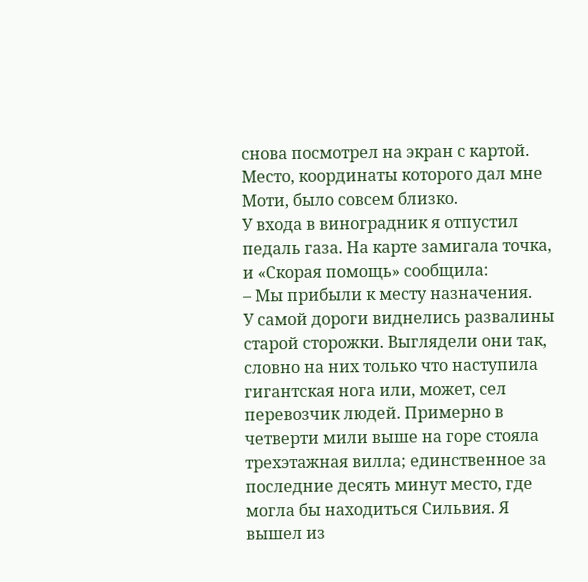снова посмотрел на экран с картой. Место, координаты которого дал мне Моти, было совсем близко.
У входа в виноградник я отпустил педаль газа. На карте замигала точка, и «Скорая помощь» сообщила:
– Мы прибыли к месту назначения.
У самой дороги виднелись развалины старой сторожки. Выглядели они так, словно на них только что наступила гигантская нога или, может, сел перевозчик людей. Примерно в четверти мили выше на горе стояла трехэтажная вилла; единственное за последние десять минут место, где могла бы находиться Сильвия. Я вышел из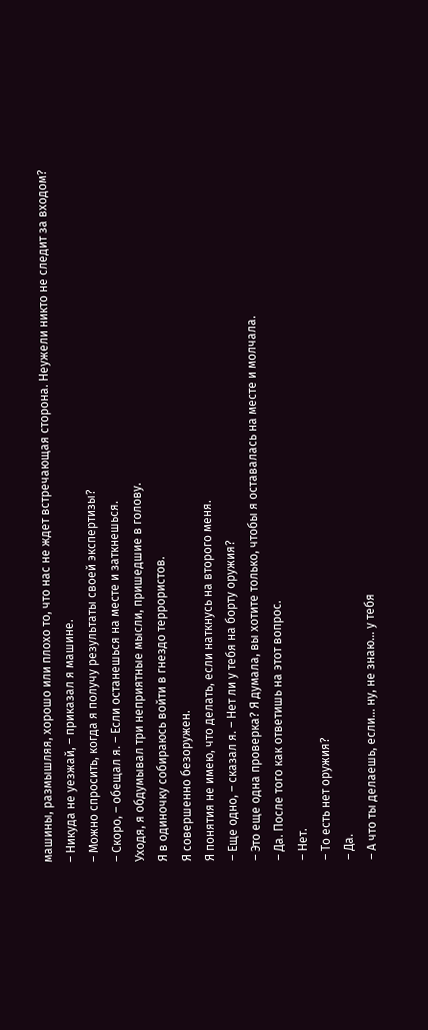машины, размышляя, хорошо или плохо то, что нас не ждет встречающая сторона. Неужели никто не следит за входом?
– Никуда не уезжай, – приказал я машине.
– Можно спросить, когда я получу результаты своей экспертизы?
– Скоро, – обещал я. – Если останешься на месте и заткнешься.
Уходя, я обдумывал три неприятные мысли, пришедшие в голову.
Я в одиночку собираюсь войти в гнездо террористов.
Я совершенно безоружен.
Я понятия не имею, что делать, если наткнусь на второго меня.
– Еще одно, – сказал я. – Нет ли у тебя на борту оружия?
– Это еще одна проверка? Я думала, вы хотите только, чтобы я оставалась на месте и молчала.
– Да. После того как ответишь на этот вопрос.
– Нет.
– То есть нет оружия?
– Да.
– А что ты делаешь, если… ну, не знаю… у тебя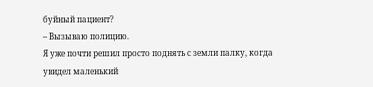буйный пациент?
– Вызываю полицию.
Я уже почти решил просто поднять с земли палку, когда увидел маленький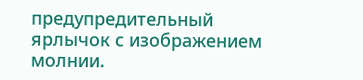предупредительный ярлычок с изображением молнии.